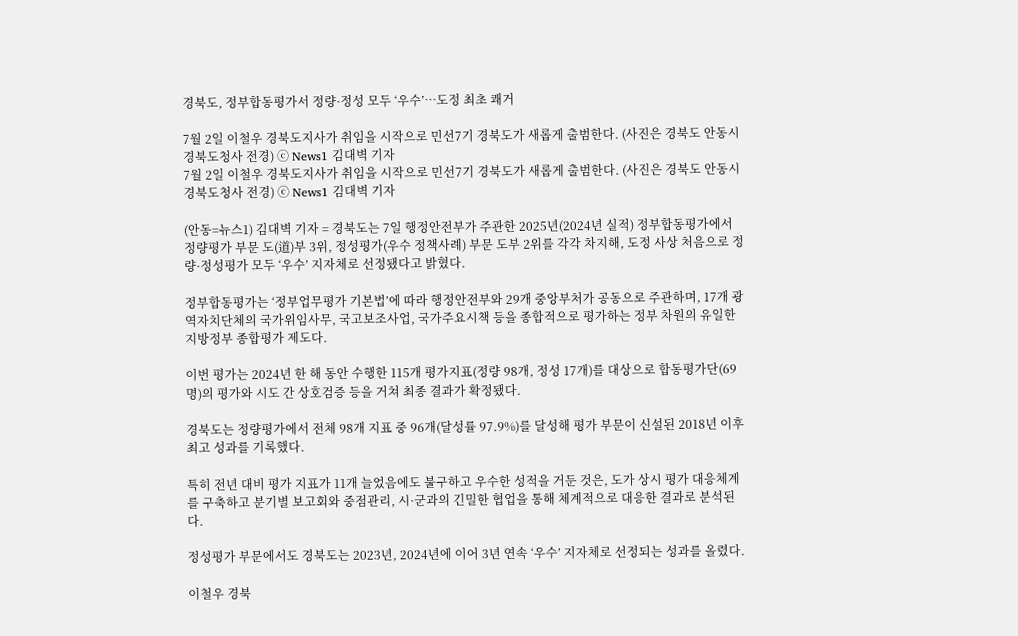경북도, 정부합동평가서 정량·정성 모두 ‘우수’…도정 최초 쾌거

7월 2일 이철우 경북도지사가 취임을 시작으로 민선7기 경북도가 새롭게 출범한다. (사진은 경북도 안동시 경북도청사 전경) ⓒ News1 김대벽 기자
7월 2일 이철우 경북도지사가 취임을 시작으로 민선7기 경북도가 새롭게 출범한다. (사진은 경북도 안동시 경북도청사 전경) ⓒ News1 김대벽 기자

(안동=뉴스1) 김대벽 기자 = 경북도는 7일 행정안전부가 주관한 2025년(2024년 실적) 정부합동평가에서 정량평가 부문 도(道)부 3위, 정성평가(우수 정책사례) 부문 도부 2위를 각각 차지해, 도정 사상 처음으로 정량·정성평가 모두 ‘우수’ 지자체로 선정됐다고 밝혔다.

정부합동평가는 ‘정부업무평가 기본법’에 따라 행정안전부와 29개 중앙부처가 공동으로 주관하며, 17개 광역자치단체의 국가위임사무, 국고보조사업, 국가주요시책 등을 종합적으로 평가하는 정부 차원의 유일한 지방정부 종합평가 제도다.

이번 평가는 2024년 한 해 동안 수행한 115개 평가지표(정량 98개, 정성 17개)를 대상으로 합동평가단(69명)의 평가와 시도 간 상호검증 등을 거쳐 최종 결과가 확정됐다.

경북도는 정량평가에서 전체 98개 지표 중 96개(달성률 97.9%)를 달성해 평가 부문이 신설된 2018년 이후 최고 성과를 기록했다.

특히 전년 대비 평가 지표가 11개 늘었음에도 불구하고 우수한 성적을 거둔 것은, 도가 상시 평가 대응체계를 구축하고 분기별 보고회와 중점관리, 시·군과의 긴밀한 협업을 통해 체계적으로 대응한 결과로 분석된다.

정성평가 부문에서도 경북도는 2023년, 2024년에 이어 3년 연속 ‘우수’ 지자체로 선정되는 성과를 올렸다.

이철우 경북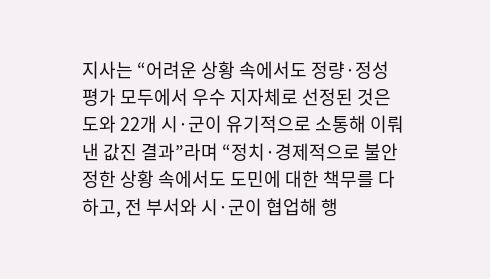지사는 “어려운 상황 속에서도 정량·정성평가 모두에서 우수 지자체로 선정된 것은 도와 22개 시·군이 유기적으로 소통해 이뤄낸 값진 결과”라며 “정치·경제적으로 불안정한 상황 속에서도 도민에 대한 책무를 다하고, 전 부서와 시·군이 협업해 행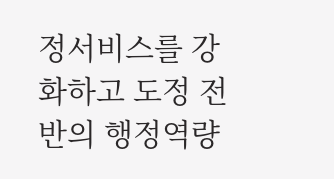정서비스를 강화하고 도정 전반의 행정역량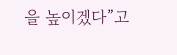을 높이겠다”고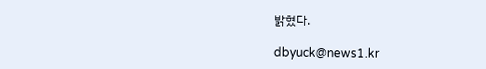밝혔다.

dbyuck@news1.kr